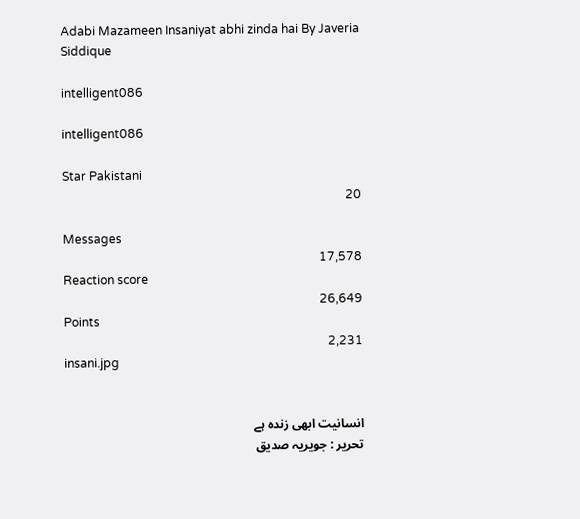Adabi Mazameen Insaniyat abhi zinda hai By Javeria Siddique

intelligent086

intelligent086

Star Pakistani
20

Messages
17,578
Reaction score
26,649
Points
2,231
insani.jpg


انسانیت ابھی زندہ ہے
تحریر : جویریہ صدیق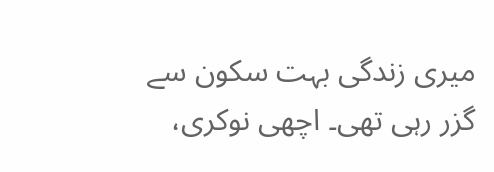میری زندگی بہت سکون سے گزر رہی تھی۔ اچھی نوکری،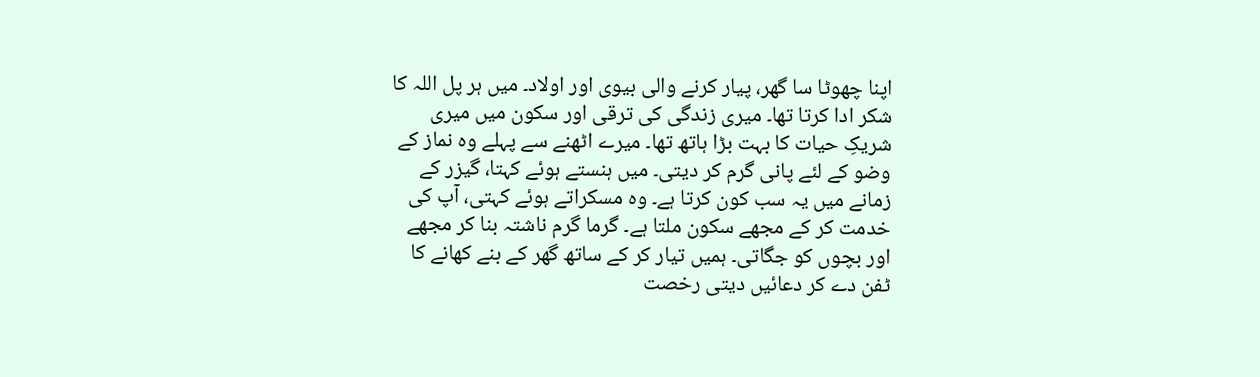اپنا چھوٹا سا گھر، پیار کرنے والی بیوی اور اولاد۔ میں ہر پل اللہ کا شکر ادا کرتا تھا۔ میری زندگی کی ترقی اور سکون میں میری شریکِ حیات کا بہت بڑا ہاتھ تھا۔ میرے اٹھنے سے پہلے وہ نماز کے وضو کے لئے پانی گرم کر دیتی۔ میں ہنستے ہوئے کہتا، گیزر کے زمانے میں یہ سب کون کرتا ہے۔ وہ مسکراتے ہوئے کہتی، آپ کی خدمت کر کے مجھے سکون ملتا ہے۔ گرما گرم ناشتہ بنا کر مجھے اور بچوں کو جگاتی۔ ہمیں تیار کر کے ساتھ گھر کے بنے کھانے کا ٹفن دے کر دعائیں دیتی رخصت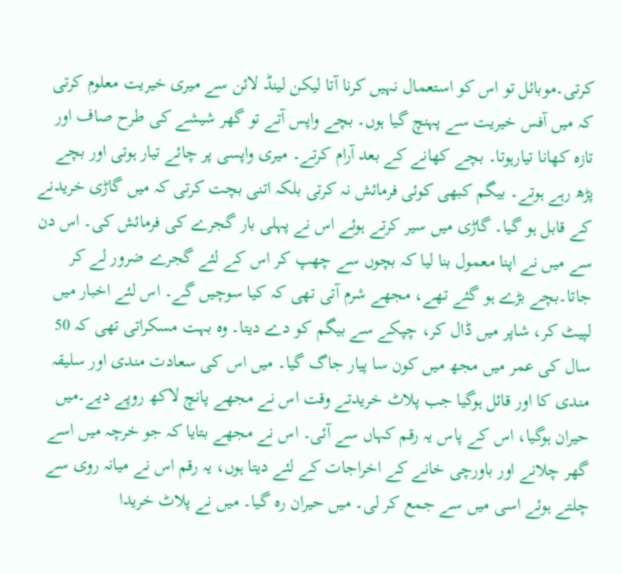کرتی۔موبائل تو اس کو استعمال نہیں کرنا آتا لیکن لینڈ لائن سے میری خیریت معلوم کرتی کہ میں آفس خیریت سے پہنچ گیا ہوں۔ بچے واپس آتے تو گھر شیشے کی طرح صاف اور تازہ کھانا تیارہوتا۔ بچے کھانے کے بعد آرام کرتے۔ میری واپسی پر چائے تیار ہوتی اور بچے پڑھ رہے ہوتے۔ بیگم کبھی کوئی فرمائش نہ کرتی بلکہ اتنی بچت کرتی کہ میں گاڑی خریدنے کے قابل ہو گیا۔ گاڑی میں سیر کرتے ہوئے اس نے پہلی بار گجرے کی فرمائش کی۔ اس دن سے میں نے اپنا معمول بنا لیا کہ بچوں سے چھپ کر اس کے لئے گجرے ضرور لے کر جاتا۔بچے بڑے ہو گئے تھے، مجھے شرم آتی تھی کہ کیا سوچیں گے۔ اس لئے اخبار میں لپیٹ کر، شاپر میں ڈال کر، چپکے سے بیگم کو دے دیتا۔ وہ بہت مسکراتی تھی کہ 50 سال کی عمر میں مجھ میں کون سا پیار جاگ گیا۔ میں اس کی سعادت مندی اور سلیقہ مندی کا اور قائل ہوگیا جب پلاٹ خریدتے وقت اس نے مجھے پانچ لاکھ روپے دیے۔میں حیران ہوگیا، اس کے پاس یہ رقم کہاں سے آئی۔ اس نے مجھے بتایا کہ جو خرچہ میں اسے گھر چلانے اور باورچی خانے کے اخراجات کے لئے دیتا ہوں، یہ رقم اس نے میانہ روی سے چلتے ہوئے اسی میں سے جمع کر لی۔ میں حیران رہ گیا۔ میں نے پلاٹ خریدا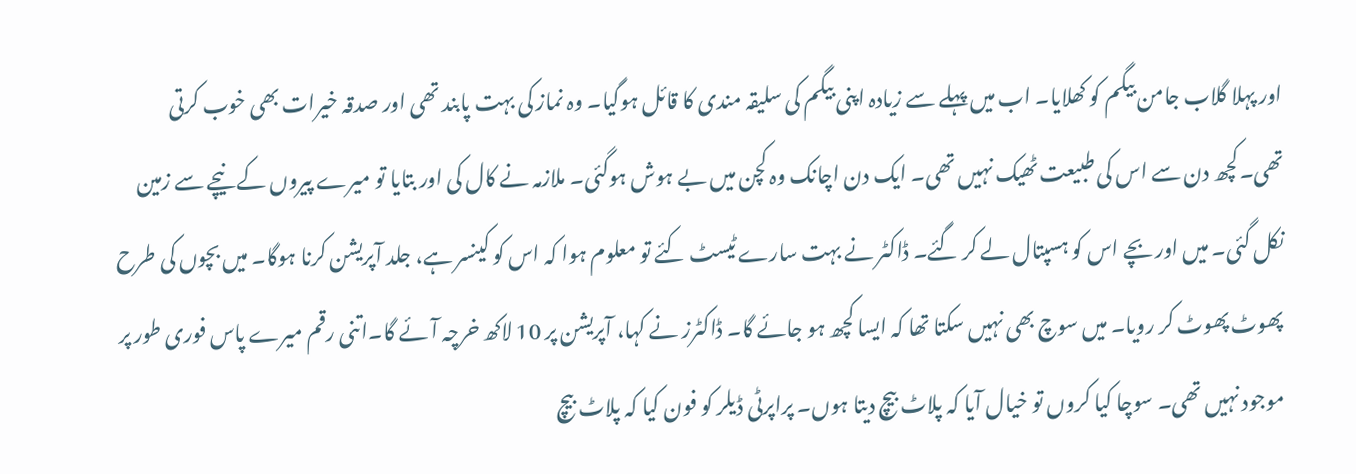اور پہلا گلاب جامن بیگم کو کھلایا۔ اب میں پہلے سے زیادہ اپنی بیگم کی سلیقہ مندی کا قائل ہوگیا۔ وہ نماز کی بہت پابند تھی اور صدقہ خیرات بھی خوب کرتی تھی۔کچھ دن سے اس کی طبیعت ٹھیک نہیں تھی۔ ایک دن اچانک وہ کچن میں بے ہوش ہوگئی۔ ملازمہ نے کال کی اور بتایا تو میرے پیروں کے نیچے سے زمین نکل گئی۔ میں اور بچے اس کو ہسپتال لے کر گئے۔ ڈاکٹر نے بہت سارے ٹیسٹ کئے تو معلوم ہوا کہ اس کو کینسر ہے، جلد آپریشن کرنا ہوگا۔ میں بچوں کی طرح پھوٹ پھوٹ کر رویا۔ میں سوچ بھی نہیں سکتا تھا کہ ایسا کچھ ہو جائے گا۔ ڈاکٹرز نے کہا، آپریشن پر 10 لاکھ خرچہ آئے گا۔اتنی رقم میرے پاس فوری طور پر موجود نہیں تھی۔ سوچا کیا کروں تو خیال آیا کہ پلاٹ بیچ دیتا ہوں۔ پراپرٹی ڈیلر کو فون کیا کہ پلاٹ بیچ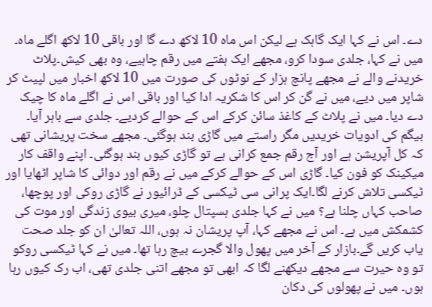دے۔ اس نے کہا ایک گاہک ہے لیکن اس ماہ 10 لاکھ دے گا اور باقی 10 لاکھ اگلے ماہ۔ میں نے کہا، جلدی سودا کرو، مجھے ایک ہفتے میں رقم چاہیے، وہ بھی کیش۔پلاٹ خریدنے والے نے مجھے پانچ ہزار کے نوٹوں کی صورت میں 10 لاکھ اخبار میں لپیٹ کر شاپر میں دیے، میں نے گن کر اس کا شکریہ ادا کیا اور باقی اس نے اگلے ماہ کا چیک دے دیا۔ میں نے پلاٹ کے کاغذ سائن کرکے اس کے حوالے کردیے۔ جلدی سے باہر آیا۔ بیگم کی ادویات خریدیں مگر راستے میں گاڑی بند ہوگئی۔ مجھے سخت پریشانی تھی کہ کل آپریشن ہے اور آج رقم جمع کرانی ہے تو گاڑی کیوں بند ہوگئی۔ اپنے واقف کار میکینک کو فون کیا۔ گاڑی اس کے حوالے کرکے میں نے رقم اور دوائی کا شاپر اٹھایا اور ٹیکسی تلاش کرنے لگا۔ایک پرانی سی ٹیکسی کے ڈرائیور نے گاڑی روکی اور پوچھا، صاحب کہاں چلنا ہے؟ میں نے کہا جلدی ہسپتال چلو، میری بیوی زندگی اور موت کی کشمکش میں ہے۔ اس نے مجھے کہا، آپ پریشان نہ ہوں، اللہ تعالیٰ ان کو جلد صحت یاب کریں گے۔بازار کے آخر میں پھول والا گجرے بیچ رہا تھا۔ میں نے کہا ٹیکسی روکو تو وہ حیرت سے مجھے دیکھنے لگا کہ ابھی تو مجھے اتنی جلدی تھی، اب رک کیوں رہا ہوں۔ میں نے پھولوں کی دکان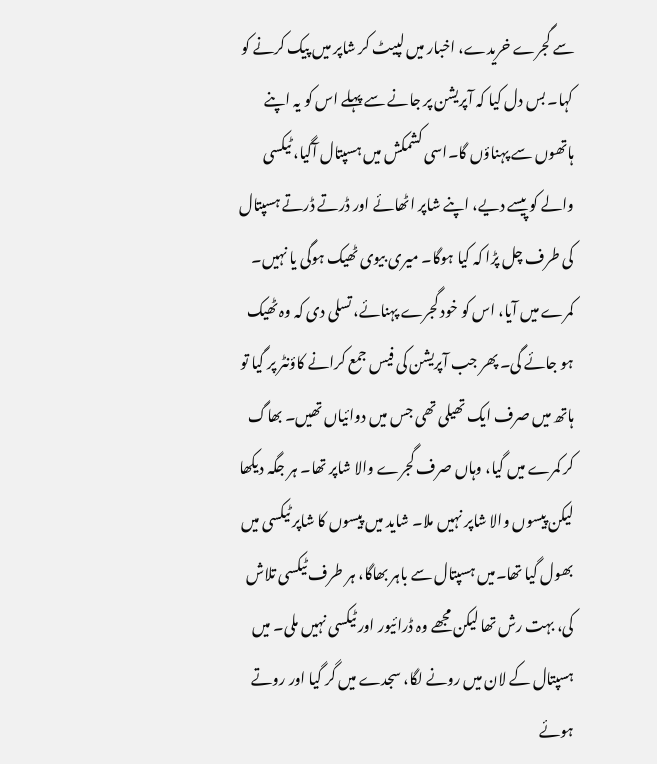سے گجرے خریدے، اخبار میں لپیٹ کر شاپر میں پیک کرنے کو کہا۔ بس دل کیا کہ آپریشن پر جانے سے پہلے اس کو یہ اپنے ہاتھوں سے پہناؤں گا۔اسی کشمکش میں ہسپتال آگیا، ٹیکسی والے کو پیسے دیے، اپنے شاپر اٹھائے اور ڈرتے ڈرتے ہسپتال کی طرف چل پڑا کہ کیا ہوگا۔ میری بیوی ٹھیک ہوگی یا نہیں۔ کمرے میں آیا، اس کو خود گجرے پہنائے، تسلی دی کہ وہ ٹھیک ہو جائے گی۔ پھر جب آپریشن کی فیس جمع کرانے کاؤنٹر پر گیا تو ہاتھ میں صرف ایک تھیلی تھی جس میں دوائیاں تھیں۔ بھاگ کر کمرے میں گیا، وہاں صرف گجرے والا شاپر تھا۔ ہر جگہ دیکھا لیکن پیسوں والا شاپر نہیں ملا۔ شاید میں پیسوں کا شاپر ٹیکسی میں بھول گیا تھا۔میں ہسپتال سے باہر بھاگا، ہر طرف ٹیکسی تلاش کی، بہت رش تھا لیکن مجھے وہ ڈرائیور اور ٹیکسی نہیں ملی۔ میں ہسپتال کے لان میں رونے لگا، سجدے میں گر گیا اور روتے ہوئے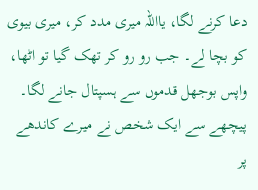دعا کرنے لگا، یااللہ میری مدد کر، میری بیوی کو بچا لے۔ جب رو رو کر تھک گیا تو اٹھا، واپس بوجھل قدموں سے ہسپتال جانے لگا۔ پیچھے سے ایک شخص نے میرے کاندھے پر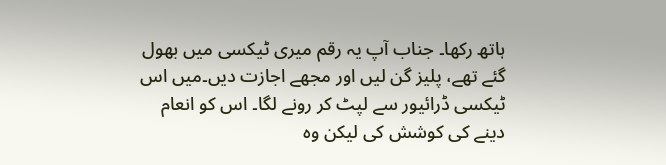ہاتھ رکھا۔ جناب آپ یہ رقم میری ٹیکسی میں بھول گئے تھے، پلیز گن لیں اور مجھے اجازت دیں۔میں اس ٹیکسی ڈرائیور سے لپٹ کر رونے لگا۔ اس کو انعام دینے کی کوشش کی لیکن وہ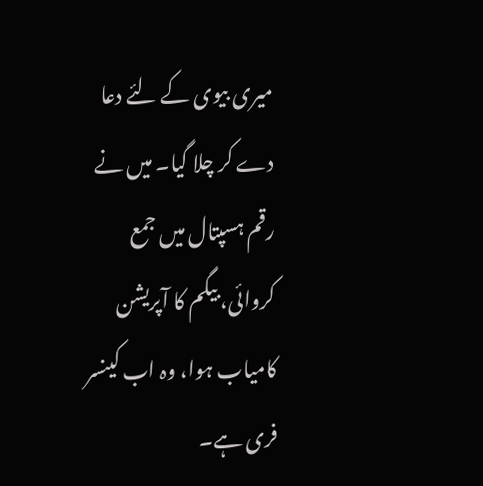میری بیوی کے لئے دعا دے کر چلا گیا۔ میں نے رقم ہسپتال میں جمع کروائی، بیگم کا آپریشن کامیاب ہوا، وہ اب کینسر فری ہے۔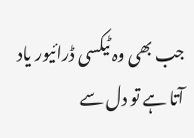جب بھی وہ ٹیکسی ڈرائیور یاد آتا ہے تو دل سے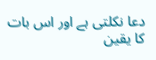دعا نکلتی ہے اور اس بات کا یقین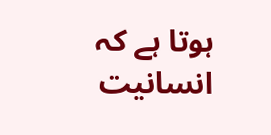ہوتا ہے کہ انسانیت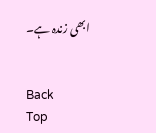ابھی زندہ ہے۔


Back
Top